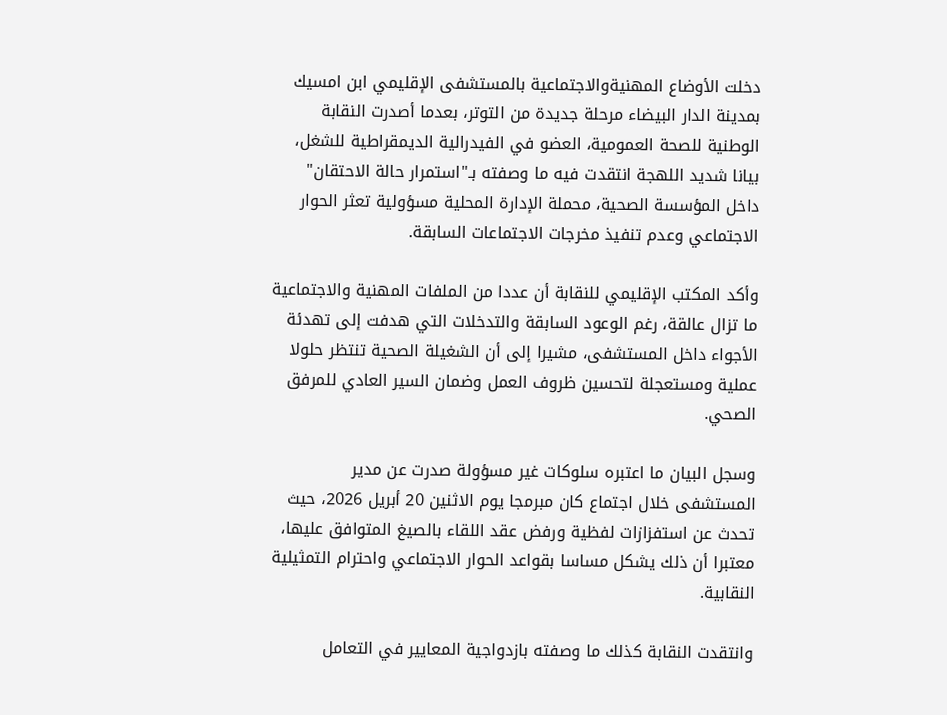دخلت الأوضاع المهنيةوالاجتماعية بالمستشفى الإقليمي ابن امسيك بمدينة الدار البيضاء مرحلة جديدة من التوتر، بعدما أصدرت النقابة الوطنية للصحة العمومية، العضو في الفيدرالية الديمقراطية للشغل، بيانا شديد اللهجة انتقدت فيه ما وصفته بـ"استمرار حالة الاحتقان" داخل المؤسسة الصحية، محملة الإدارة المحلية مسؤولية تعثر الحوار الاجتماعي وعدم تنفيذ مخرجات الاجتماعات السابقة.

وأكد المكتب الإقليمي للنقابة أن عددا من الملفات المهنية والاجتماعية ما تزال عالقة، رغم الوعود السابقة والتدخلات التي هدفت إلى تهدئة الأجواء داخل المستشفى، مشيرا إلى أن الشغيلة الصحية تنتظر حلولا عملية ومستعجلة لتحسين ظروف العمل وضمان السير العادي للمرفق الصحي.

وسجل البيان ما اعتبره سلوكات غير مسؤولة صدرت عن مدير المستشفى خلال اجتماع كان مبرمجا يوم الاثنين 20 أبريل 2026، حيث تحدث عن استفزازات لفظية ورفض عقد اللقاء بالصيغ المتوافق عليها، معتبرا أن ذلك يشكل مساسا بقواعد الحوار الاجتماعي واحترام التمثيلية النقابية.

وانتقدت النقابة كذلك ما وصفته بازدواجية المعايير في التعامل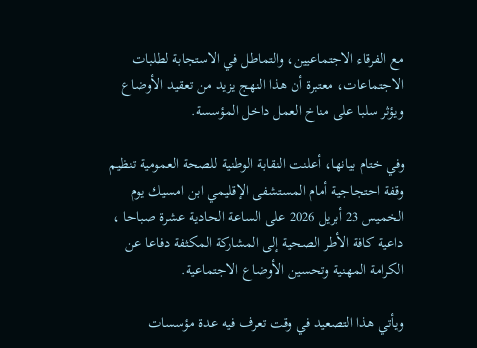مع الفرقاء الاجتماعيين، والتماطل في الاستجابة لطلبات الاجتماعات، معتبرة أن هذا النهج يزيد من تعقيد الأوضاع ويؤثر سلبا على مناخ العمل داخل المؤسسة.

وفي ختام بيانها، أعلنت النقابة الوطنية للصحة العمومية تنظيم وقفة احتجاجية أمام المستشفى الإقليمي ابن امسيك يوم الخميس 23 أبريل 2026 على الساعة الحادية عشرة صباحا ، داعية كافة الأطر الصحية إلى المشاركة المكثفة دفاعا عن الكرامة المهنية وتحسين الأوضاع الاجتماعية.

ويأتي هذا التصعيد في وقت تعرف فيه عدة مؤسسات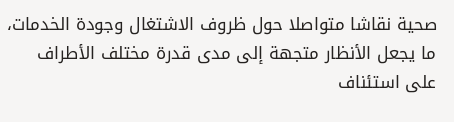صحية نقاشا متواصلا حول ظروف الاشتغال وجودة الخدمات، ما يجعل الأنظار متجهة إلى مدى قدرة مختلف الأطراف على استئناف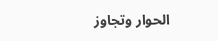الحوار وتجاوز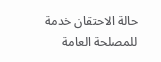حالة الاحتقان خدمة للمصلحة العامة